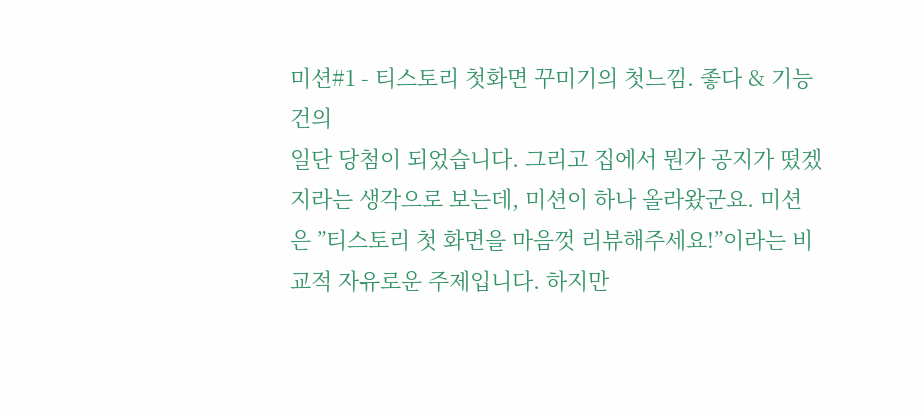미션#1 - 티스토리 첫화면 꾸미기의 첫느낌. 좋다 & 기능건의
일단 당첨이 되었습니다. 그리고 집에서 뭔가 공지가 떴겠지라는 생각으로 보는데, 미션이 하나 올라왔군요. 미션은 ”티스토리 첫 화면을 마음껏 리뷰해주세요!”이라는 비교적 자유로운 주제입니다. 하지만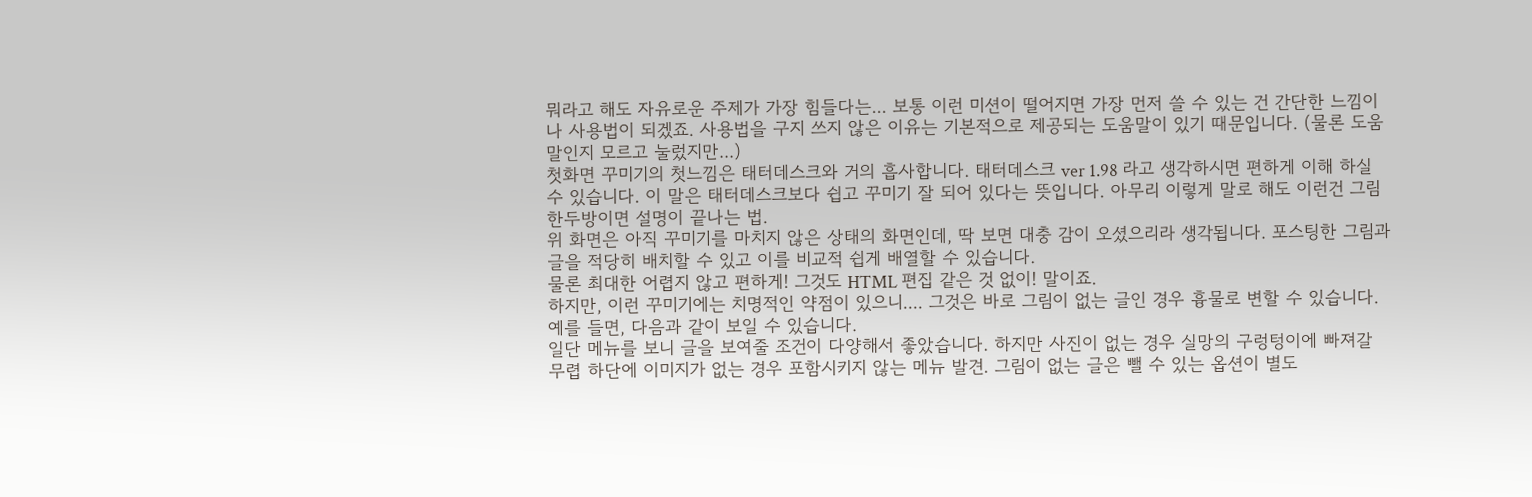뭐라고 해도 자유로운 주제가 가장 힘들다는... 보통 이런 미션이 떨어지면 가장 먼저 쓸 수 있는 건 간단한 느낌이나 사용법이 되겠죠. 사용법을 구지 쓰지 않은 이유는 기본적으로 제공되는 도움말이 있기 때문입니다. (물론 도움말인지 모르고 눌렀지만...)
첫화면 꾸미기의 첫느낌은 태터데스크와 거의 흡사합니다. 태터데스크 ver 1.98 라고 생각하시면 편하게 이해 하실 수 있습니다. 이 말은 태터데스크보다 쉽고 꾸미기 잘 되어 있다는 뜻입니다. 아무리 이렇게 말로 해도 이런건 그림 한두방이면 설명이 끝나는 법.
위 화면은 아직 꾸미기를 마치지 않은 상태의 화면인데, 딱 보면 대충 감이 오셨으리라 생각됩니다. 포스팅한 그림과 글을 적당히 배치할 수 있고 이를 비교적 쉽게 배열할 수 있습니다.
물론 최대한 어렵지 않고 편하게! 그것도 HTML 편집 같은 것 없이! 말이죠.
하지만, 이런 꾸미기에는 치명적인 약점이 있으니.... 그것은 바로 그림이 없는 글인 경우 흉물로 변할 수 있습니다. 예를 들면, 다음과 같이 보일 수 있습니다.
일단 메뉴를 보니 글을 보여줄 조건이 다양해서 좋았습니다. 하지만 사진이 없는 경우 실망의 구렁텅이에 빠져갈 무렵 하단에 이미지가 없는 경우 포함시키지 않는 메뉴 발견. 그림이 없는 글은 뺄 수 있는 옵션이 별도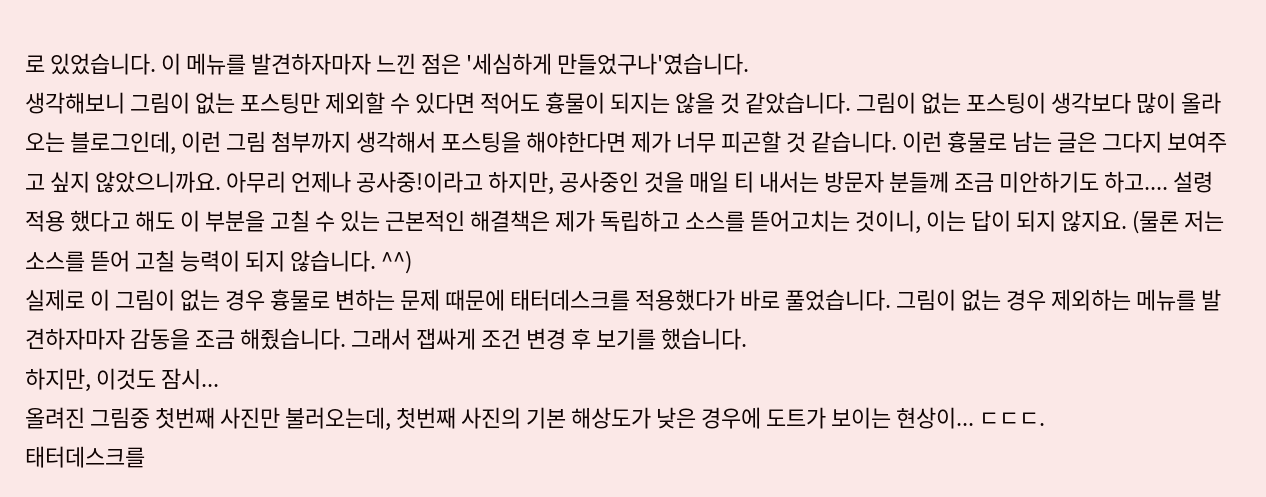로 있었습니다. 이 메뉴를 발견하자마자 느낀 점은 '세심하게 만들었구나'였습니다.
생각해보니 그림이 없는 포스팅만 제외할 수 있다면 적어도 흉물이 되지는 않을 것 같았습니다. 그림이 없는 포스팅이 생각보다 많이 올라오는 블로그인데, 이런 그림 첨부까지 생각해서 포스팅을 해야한다면 제가 너무 피곤할 것 같습니다. 이런 흉물로 남는 글은 그다지 보여주고 싶지 않았으니까요. 아무리 언제나 공사중!이라고 하지만, 공사중인 것을 매일 티 내서는 방문자 분들께 조금 미안하기도 하고.... 설령 적용 했다고 해도 이 부분을 고칠 수 있는 근본적인 해결책은 제가 독립하고 소스를 뜯어고치는 것이니, 이는 답이 되지 않지요. (물론 저는 소스를 뜯어 고칠 능력이 되지 않습니다. ^^)
실제로 이 그림이 없는 경우 흉물로 변하는 문제 때문에 태터데스크를 적용했다가 바로 풀었습니다. 그림이 없는 경우 제외하는 메뉴를 발견하자마자 감동을 조금 해줬습니다. 그래서 잽싸게 조건 변경 후 보기를 했습니다.
하지만, 이것도 잠시...
올려진 그림중 첫번째 사진만 불러오는데, 첫번째 사진의 기본 해상도가 낮은 경우에 도트가 보이는 현상이... ㄷㄷㄷ.
태터데스크를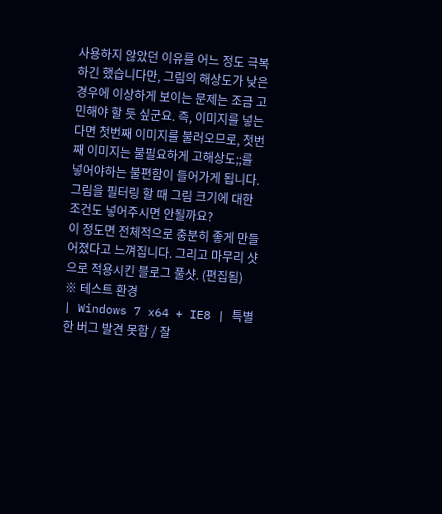사용하지 않았던 이유를 어느 정도 극복하긴 했습니다만, 그림의 해상도가 낮은 경우에 이상하게 보이는 문제는 조금 고민해야 할 듯 싶군요. 즉, 이미지를 넣는다면 첫번째 이미지를 불러오므로, 첫번째 이미지는 불필요하게 고해상도;;를 넣어야하는 불편함이 들어가게 됩니다.
그림을 필터링 할 때 그림 크기에 대한 조건도 넣어주시면 안될까요?
이 정도면 전체적으로 충분히 좋게 만들어졌다고 느껴집니다. 그리고 마무리 샷으로 적용시킨 블로그 풀샷. (편집됨)
※ 테스트 환경
| Windows 7 x64 + IE8 | 특별한 버그 발견 못함 / 잘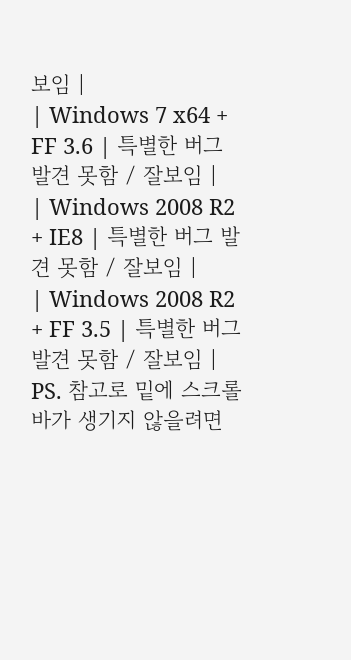보임 |
| Windows 7 x64 + FF 3.6 | 특별한 버그 발견 못함 / 잘보임 |
| Windows 2008 R2 + IE8 | 특별한 버그 발견 못함 / 잘보임 |
| Windows 2008 R2 + FF 3.5 | 특별한 버그 발견 못함 / 잘보임 |
PS. 참고로 밑에 스크롤바가 생기지 않을려면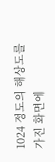1024 정도의 해상도를 가진 화면에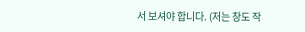서 보셔야 합니다. (저는 창도 작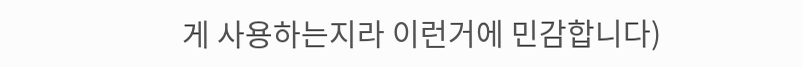게 사용하는지라 이런거에 민감합니다)